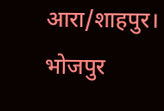आरा/शाहपुर। भोजपुर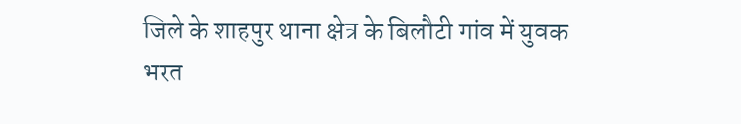जिले के शाहपुर थाना क्षेत्र के बिलौटी गांव में युवक भरत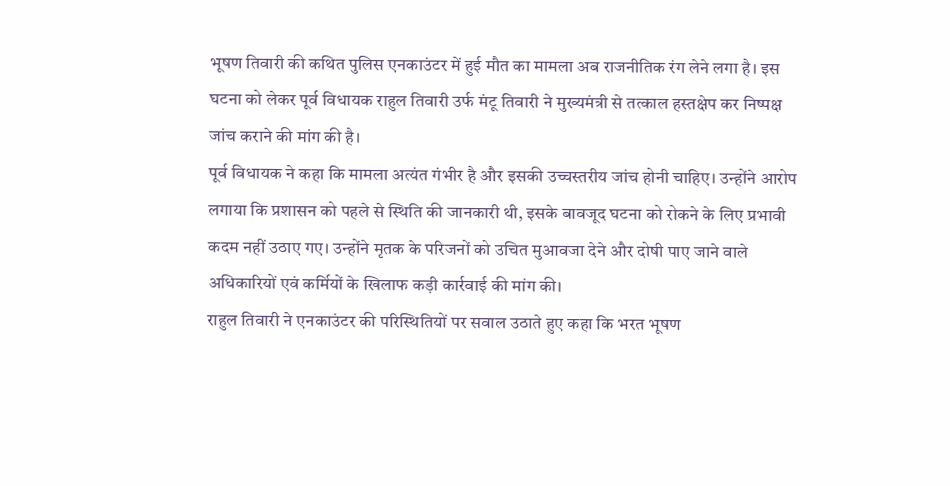भूषण तिवारी की कथित पुलिस एनकाउंटर में हुई मौत का मामला अब राजनीतिक रंग लेने लगा है। इस घटना को लेकर पूर्व विधायक राहुल तिवारी उर्फ मंटू तिवारी ने मुख्यमंत्री से तत्काल हस्तक्षेप कर निष्पक्ष जांच कराने की मांग की है।
पूर्व विधायक ने कहा कि मामला अत्यंत गंभीर है और इसकी उच्चस्तरीय जांच होनी चाहिए। उन्होंने आरोप लगाया कि प्रशासन को पहले से स्थिति की जानकारी थी, इसके बावजूद घटना को रोकने के लिए प्रभावी कदम नहीं उठाए गए। उन्होंने मृतक के परिजनों को उचित मुआवजा देने और दोषी पाए जाने वाले अधिकारियों एवं कर्मियों के खिलाफ कड़ी कार्रवाई की मांग की।
राहुल तिवारी ने एनकाउंटर की परिस्थितियों पर सवाल उठाते हुए कहा कि भरत भूषण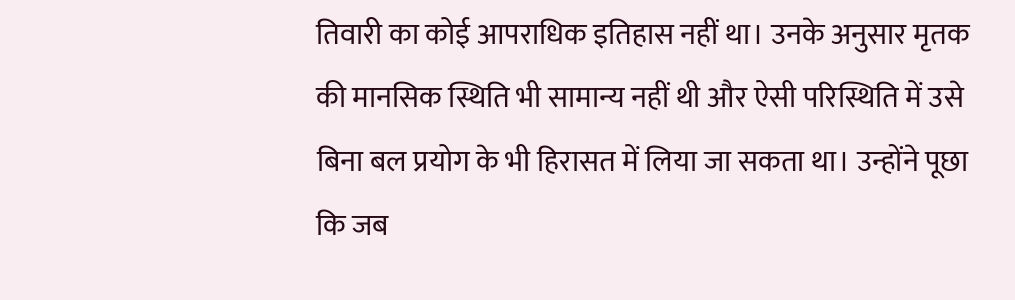तिवारी का कोई आपराधिक इतिहास नहीं था। उनके अनुसार मृतक की मानसिक स्थिति भी सामान्य नहीं थी और ऐसी परिस्थिति में उसे बिना बल प्रयोग के भी हिरासत में लिया जा सकता था। उन्होंने पूछा कि जब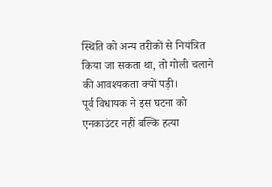स्थिति को अन्य तरीकों से नियंत्रित किया जा सकता था, तो गोली चलाने की आवश्यकता क्यों पड़ी।
पूर्व विधायक ने इस घटना को एनकाउंटर नहीं बल्कि हत्या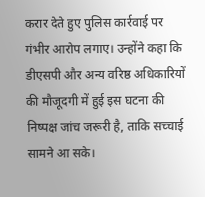करार देते हुए पुलिस कार्रवाई पर गंभीर आरोप लगाए। उन्होंने कहा कि डीएसपी और अन्य वरिष्ठ अधिकारियों की मौजूदगी में हुई इस घटना की निष्पक्ष जांच जरूरी है, ताकि सच्चाई सामने आ सके।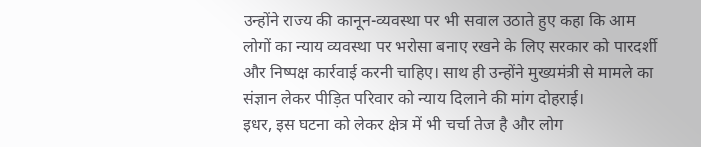उन्होंने राज्य की कानून-व्यवस्था पर भी सवाल उठाते हुए कहा कि आम लोगों का न्याय व्यवस्था पर भरोसा बनाए रखने के लिए सरकार को पारदर्शी और निष्पक्ष कार्रवाई करनी चाहिए। साथ ही उन्होंने मुख्यमंत्री से मामले का संज्ञान लेकर पीड़ित परिवार को न्याय दिलाने की मांग दोहराई।
इधर, इस घटना को लेकर क्षेत्र में भी चर्चा तेज है और लोग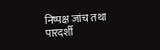निष्पक्ष जांच तथा पारदर्शी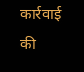कार्रवाई की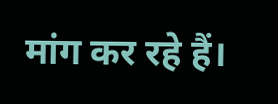मांग कर रहे हैं।